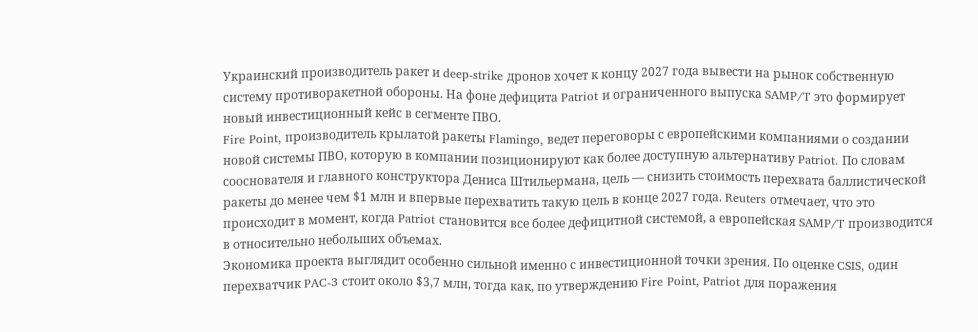Украинский производитель ракет и deep-strike дронов хочет к концу 2027 года вывести на рынок собственную систему противоракетной обороны. На фоне дефицита Patriot и ограниченного выпуска SAMP/T это формирует новый инвестиционный кейс в сегменте ПВО.
Fire Point, производитель крылатой ракеты Flamingo, ведет переговоры с европейскими компаниями о создании новой системы ПВО, которую в компании позиционируют как более доступную альтернативу Patriot. По словам сооснователя и главного конструктора Дениса Штильермана, цель — снизить стоимость перехвата баллистической ракеты до менее чем $1 млн и впервые перехватить такую цель в конце 2027 года. Reuters отмечает, что это происходит в момент, когда Patriot становится все более дефицитной системой, а европейская SAMP/T производится в относительно небольших объемах.
Экономика проекта выглядит особенно сильной именно с инвестиционной точки зрения. По оценке CSIS, один перехватчик PAC-3 стоит около $3,7 млн, тогда как, по утверждению Fire Point, Patriot для поражения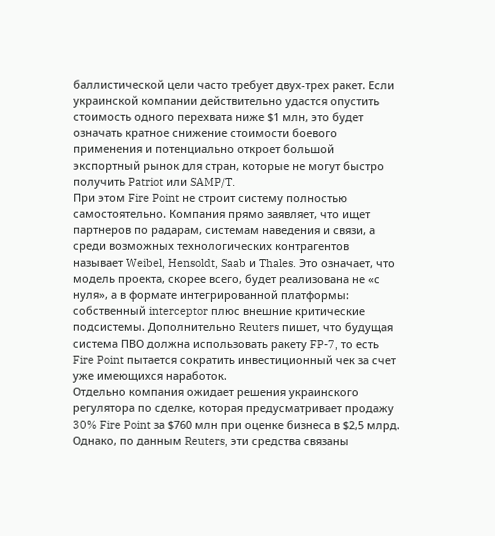баллистической цели часто требует двух-трех ракет. Если украинской компании действительно удастся опустить стоимость одного перехвата ниже $1 млн, это будет означать кратное снижение стоимости боевого применения и потенциально откроет большой экспортный рынок для стран, которые не могут быстро получить Patriot или SAMP/T.
При этом Fire Point не строит систему полностью самостоятельно. Компания прямо заявляет, что ищет партнеров по радарам, системам наведения и связи, а среди возможных технологических контрагентов называет Weibel, Hensoldt, Saab и Thales. Это означает, что модель проекта, скорее всего, будет реализована не «с нуля», а в формате интегрированной платформы: собственный interceptor плюс внешние критические подсистемы. Дополнительно Reuters пишет, что будущая система ПВО должна использовать ракету FP-7, то есть Fire Point пытается сократить инвестиционный чек за счет уже имеющихся наработок.
Отдельно компания ожидает решения украинского регулятора по сделке, которая предусматривает продажу 30% Fire Point за $760 млн при оценке бизнеса в $2,5 млрд. Однако, по данным Reuters, эти средства связаны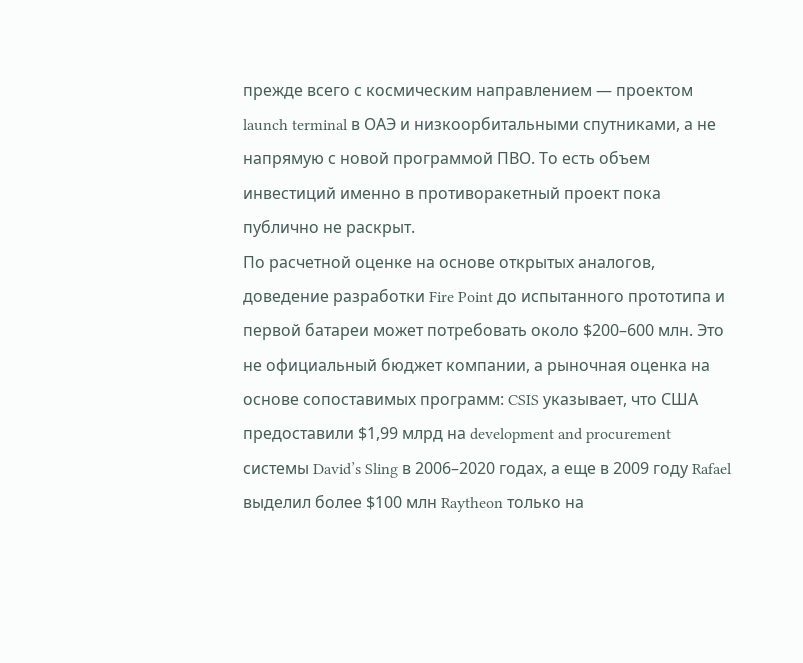прежде всего с космическим направлением — проектом launch terminal в ОАЭ и низкоорбитальными спутниками, а не напрямую с новой программой ПВО. То есть объем инвестиций именно в противоракетный проект пока публично не раскрыт.
По расчетной оценке на основе открытых аналогов, доведение разработки Fire Point до испытанного прототипа и первой батареи может потребовать около $200–600 млн. Это не официальный бюджет компании, а рыночная оценка на основе сопоставимых программ: CSIS указывает, что США предоставили $1,99 млрд на development and procurement системы David’s Sling в 2006–2020 годах, а еще в 2009 году Rafael выделил более $100 млн Raytheon только на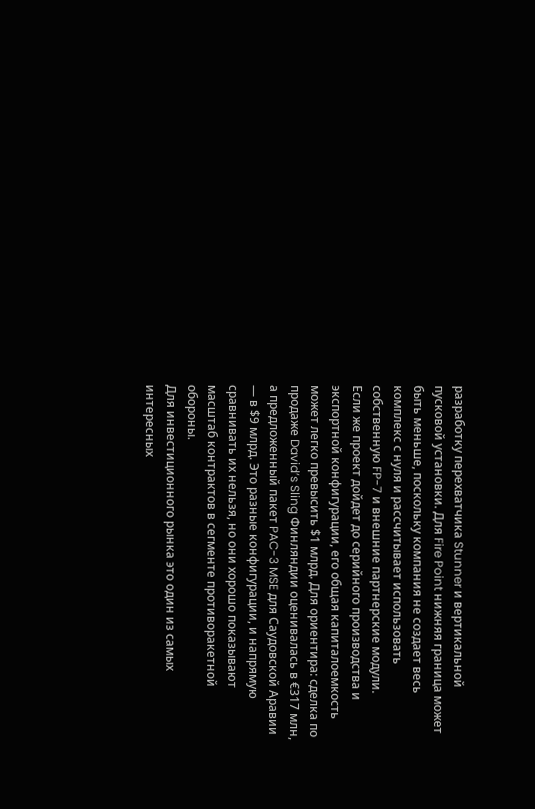разработку перехватчика Stunner и вертикальной пусковой установки. Для Fire Point нижняя граница может быть меньше, поскольку компания не создает весь комплекс с нуля и рассчитывает использовать собственную FP-7 и внешние партнерские модули.
Если же проект дойдет до серийного производства и экспортной конфигурации, его общая капиталоемкость может легко превысить $1 млрд. Для ориентира: сделка по продаже David’s Sling Финляндии оценивалась в €317 млн, а предложенный пакет PAC-3 MSE для Саудовской Аравии — в $9 млрд. Это разные конфигурации, и напрямую сравнивать их нельзя, но они хорошо показывают масштаб контрактов в сегменте противоракетной обороны.
Для инвестиционного рынка это один из самых интересных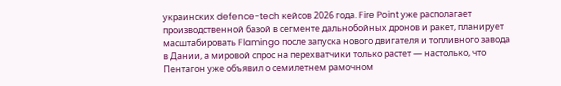украинских defence-tech кейсов 2026 года. Fire Point уже располагает производственной базой в сегменте дальнобойных дронов и ракет, планирует масштабировать Flamingo после запуска нового двигателя и топливного завода в Дании, а мировой спрос на перехватчики только растет — настолько, что Пентагон уже объявил о семилетнем рамочном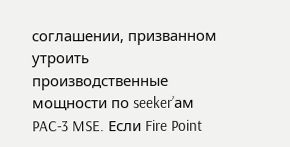соглашении, призванном утроить производственные мощности по seeker’ам PAC-3 MSE. Если Fire Point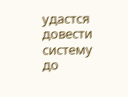удастся довести систему до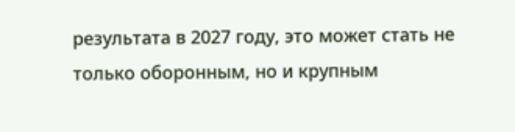результата в 2027 году, это может стать не только оборонным, но и крупным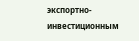экспортно-инвестиционным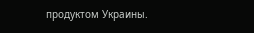продуктом Украины.